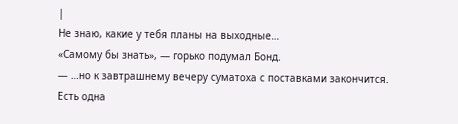|
Не знаю, какие у тебя планы на выходные…
«Самому бы знать», — горько подумал Бонд.
— …но к завтрашнему вечеру суматоха с поставками закончится. Есть одна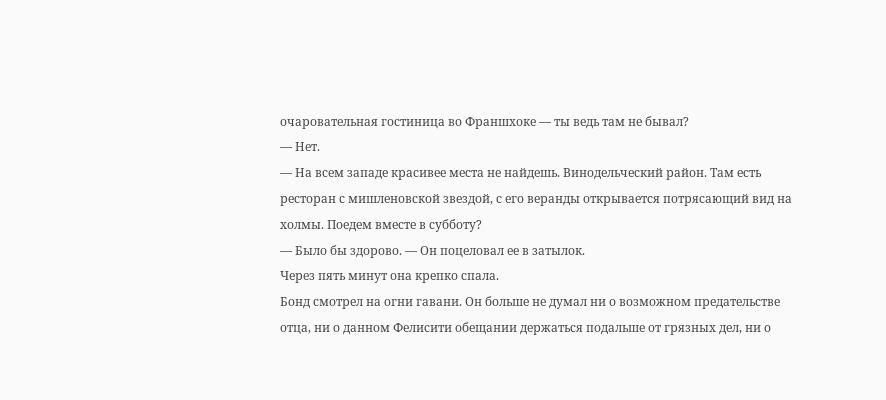очаровательная гостиница во Франшхоке — ты ведь там не бывал?
— Нет.
— На всем западе красивее места не найдешь. Винодельческий район. Там есть ресторан с мишленовской звездой, с его веранды открывается потрясающий вид на холмы. Поедем вместе в субботу?
— Было бы здорово. — Он поцеловал ее в затылок.
Через пять минут она крепко спала.
Бонд смотрел на огни гавани. Он больше не думал ни о возможном предательстве отца, ни о данном Фелисити обещании держаться подальше от грязных дел, ни о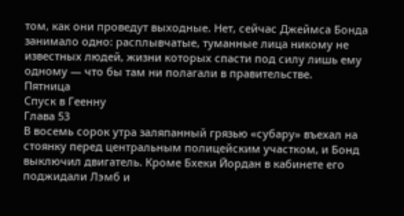том, как они проведут выходные. Нет, сейчас Джеймса Бонда занимало одно: расплывчатые, туманные лица никому не известных людей, жизни которых спасти под силу лишь ему одному — что бы там ни полагали в правительстве.
Пятница
Спуск в Геенну
Глава 53
В восемь сорок утра заляпанный грязью «субару» въехал на стоянку перед центральным полицейским участком, и Бонд выключил двигатель. Кроме Бхеки Йордан в кабинете его поджидали Лэмб и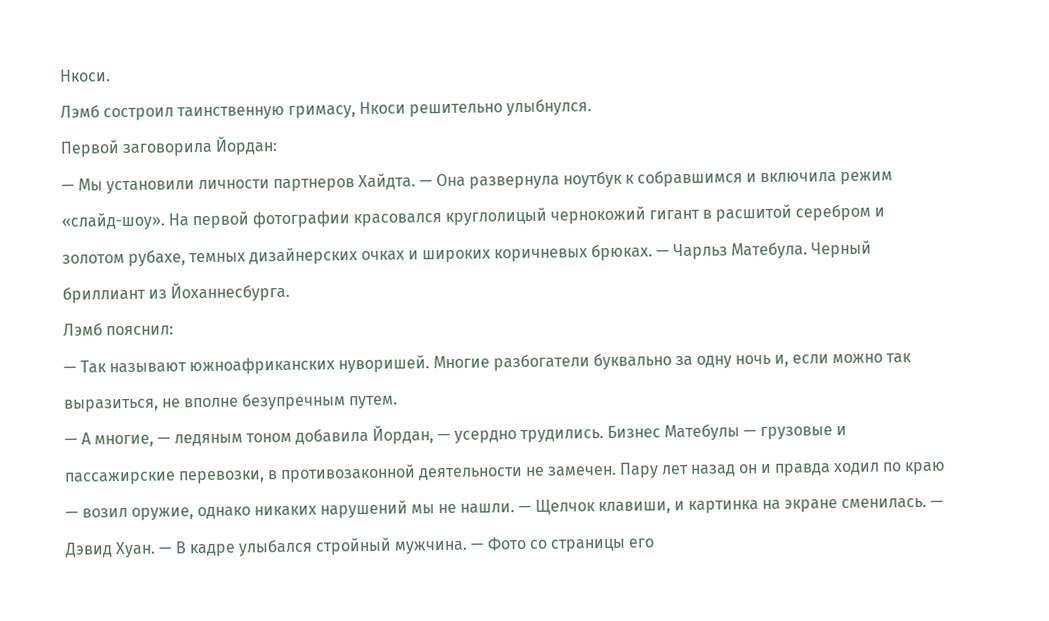Нкоси.
Лэмб состроил таинственную гримасу, Нкоси решительно улыбнулся.
Первой заговорила Йордан:
— Мы установили личности партнеров Хайдта. — Она развернула ноутбук к собравшимся и включила режим «слайд-шоу». На первой фотографии красовался круглолицый чернокожий гигант в расшитой серебром и золотом рубахе, темных дизайнерских очках и широких коричневых брюках. — Чарльз Матебула. Черный бриллиант из Йоханнесбурга.
Лэмб пояснил:
— Так называют южноафриканских нуворишей. Многие разбогатели буквально за одну ночь и, если можно так выразиться, не вполне безупречным путем.
— А многие, — ледяным тоном добавила Йордан, — усердно трудились. Бизнес Матебулы — грузовые и пассажирские перевозки, в противозаконной деятельности не замечен. Пару лет назад он и правда ходил по краю — возил оружие, однако никаких нарушений мы не нашли. — Щелчок клавиши, и картинка на экране сменилась. — Дэвид Хуан. — В кадре улыбался стройный мужчина. — Фото со страницы его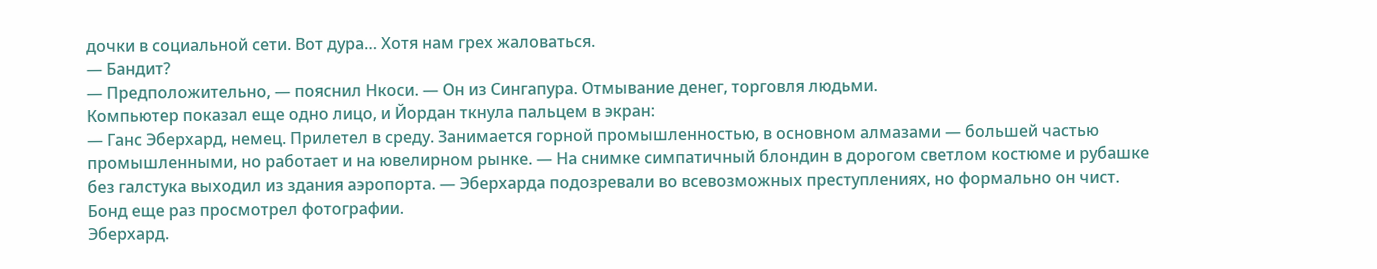дочки в социальной сети. Вот дура… Хотя нам грех жаловаться.
— Бандит?
— Предположительно, — пояснил Нкоси. — Он из Сингапура. Отмывание денег, торговля людьми.
Компьютер показал еще одно лицо, и Йордан ткнула пальцем в экран:
— Ганс Эберхард, немец. Прилетел в среду. Занимается горной промышленностью, в основном алмазами — большей частью промышленными, но работает и на ювелирном рынке. — На снимке симпатичный блондин в дорогом светлом костюме и рубашке без галстука выходил из здания аэропорта. — Эберхарда подозревали во всевозможных преступлениях, но формально он чист.
Бонд еще раз просмотрел фотографии.
Эберхард.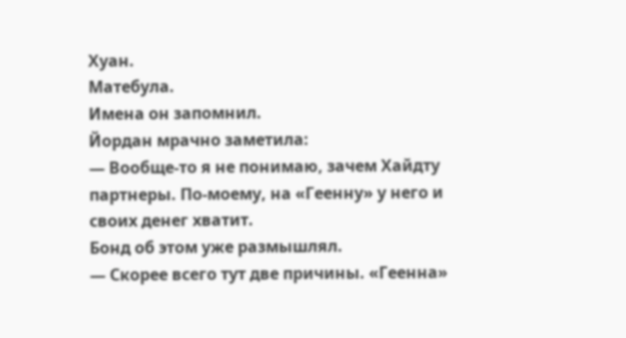Хуан.
Матебула.
Имена он запомнил.
Йордан мрачно заметила:
— Вообще-то я не понимаю, зачем Хайдту партнеры. По-моему, на «Геенну» у него и своих денег хватит.
Бонд об этом уже размышлял.
— Скорее всего тут две причины. «Геенна»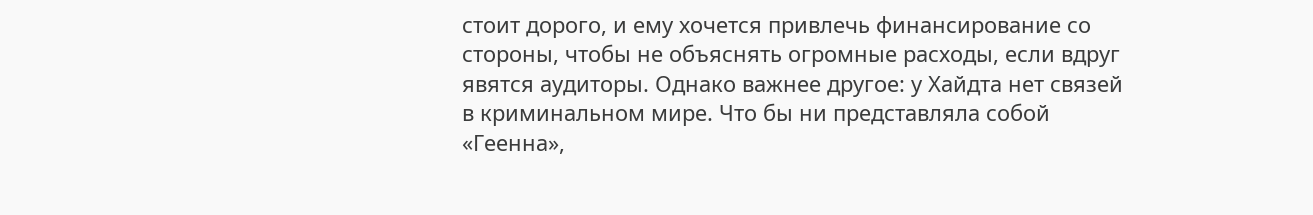стоит дорого, и ему хочется привлечь финансирование со стороны, чтобы не объяснять огромные расходы, если вдруг явятся аудиторы. Однако важнее другое: у Хайдта нет связей в криминальном мире. Что бы ни представляла собой «Геенна»,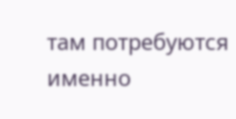там потребуются именно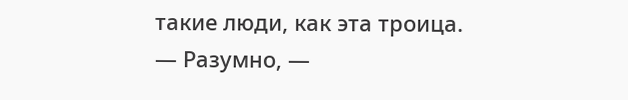такие люди, как эта троица.
— Разумно, —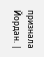признала Йордан. |